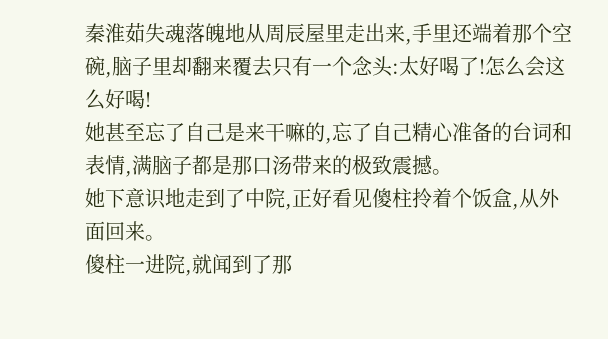秦淮茹失魂落魄地从周辰屋里走出来,手里还端着那个空碗,脑子里却翻来覆去只有一个念头:太好喝了!怎么会这么好喝!
她甚至忘了自己是来干嘛的,忘了自己精心准备的台词和表情,满脑子都是那口汤带来的极致震撼。
她下意识地走到了中院,正好看见傻柱拎着个饭盒,从外面回来。
傻柱一进院,就闻到了那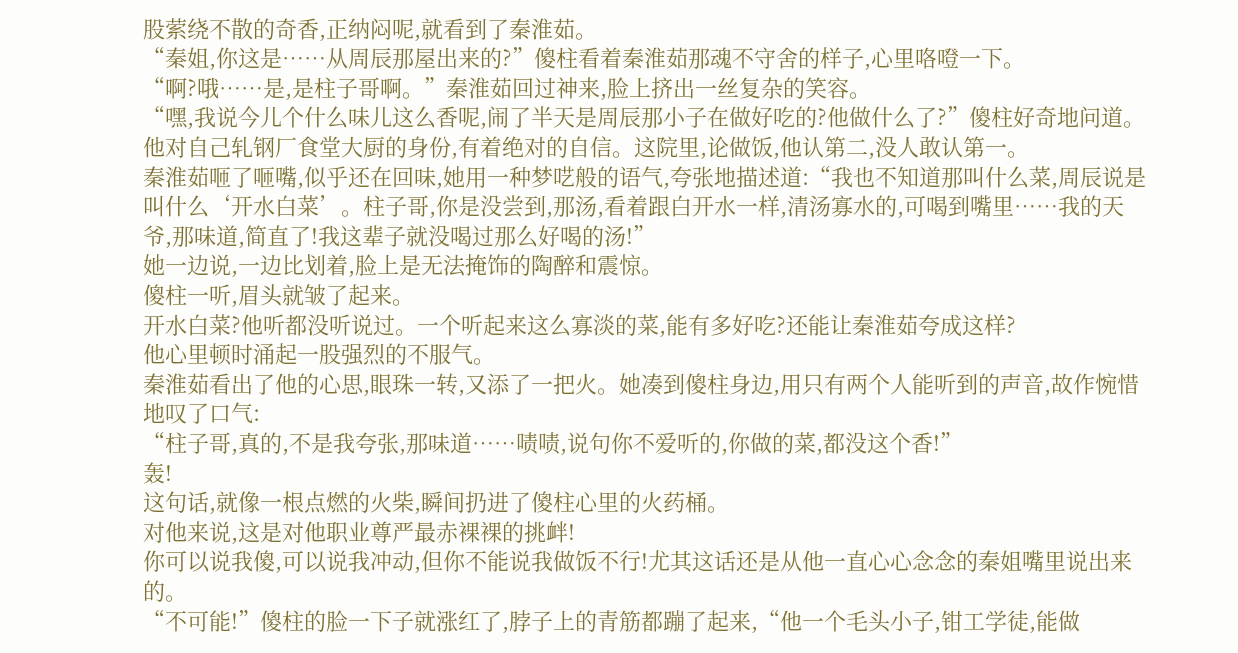股萦绕不散的奇香,正纳闷呢,就看到了秦淮茹。
“秦姐,你这是……从周辰那屋出来的?”傻柱看着秦淮茹那魂不守舍的样子,心里咯噔一下。
“啊?哦……是,是柱子哥啊。”秦淮茹回过神来,脸上挤出一丝复杂的笑容。
“嘿,我说今儿个什么味儿这么香呢,闹了半天是周辰那小子在做好吃的?他做什么了?”傻柱好奇地问道。他对自己轧钢厂食堂大厨的身份,有着绝对的自信。这院里,论做饭,他认第二,没人敢认第一。
秦淮茹咂了咂嘴,似乎还在回味,她用一种梦呓般的语气,夸张地描述道:“我也不知道那叫什么菜,周辰说是叫什么‘开水白菜’。柱子哥,你是没尝到,那汤,看着跟白开水一样,清汤寡水的,可喝到嘴里……我的天爷,那味道,简直了!我这辈子就没喝过那么好喝的汤!”
她一边说,一边比划着,脸上是无法掩饰的陶醉和震惊。
傻柱一听,眉头就皱了起来。
开水白菜?他听都没听说过。一个听起来这么寡淡的菜,能有多好吃?还能让秦淮茹夸成这样?
他心里顿时涌起一股强烈的不服气。
秦淮茹看出了他的心思,眼珠一转,又添了一把火。她凑到傻柱身边,用只有两个人能听到的声音,故作惋惜地叹了口气:
“柱子哥,真的,不是我夸张,那味道……啧啧,说句你不爱听的,你做的菜,都没这个香!”
轰!
这句话,就像一根点燃的火柴,瞬间扔进了傻柱心里的火药桶。
对他来说,这是对他职业尊严最赤裸裸的挑衅!
你可以说我傻,可以说我冲动,但你不能说我做饭不行!尤其这话还是从他一直心心念念的秦姐嘴里说出来的。
“不可能!”傻柱的脸一下子就涨红了,脖子上的青筋都蹦了起来,“他一个毛头小子,钳工学徒,能做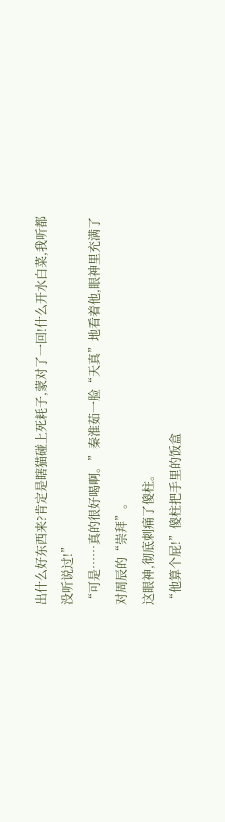出什么好东西来?肯定是瞎猫碰上死耗子,蒙对了一回!什么开水白菜,我听都没听说过!”
“可是……真的很好喝啊。”秦淮茹一脸“天真”地看着他,眼神里充满了对周辰的“崇拜”。
这眼神,彻底刺痛了傻柱。
“他算个屁!”傻柱把手里的饭盒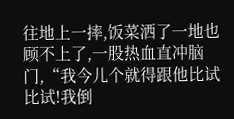往地上一摔,饭菜洒了一地也顾不上了,一股热血直冲脑门,“我今儿个就得跟他比试比试!我倒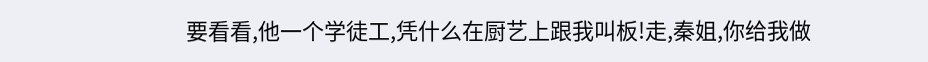要看看,他一个学徒工,凭什么在厨艺上跟我叫板!走,秦姐,你给我做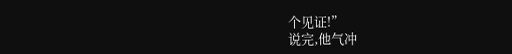个见证!”
说完,他气冲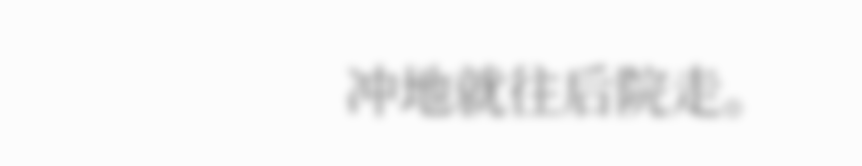冲地就往后院走。